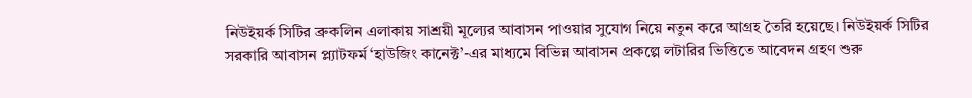নিউইয়র্ক সিটির ব্রুকলিন এলাকায় সাশ্রয়ী মূল্যের আবাসন পাওয়ার সুযোগ নিয়ে নতুন করে আগ্রহ তৈরি হয়েছে। নিউইয়র্ক সিটির সরকারি আবাসন প্ল্যাটফর্ম ‘হাউজিং কানেক্ট’-এর মাধ্যমে বিভিন্ন আবাসন প্রকল্পে লটারির ভিত্তিতে আবেদন গ্রহণ শুরু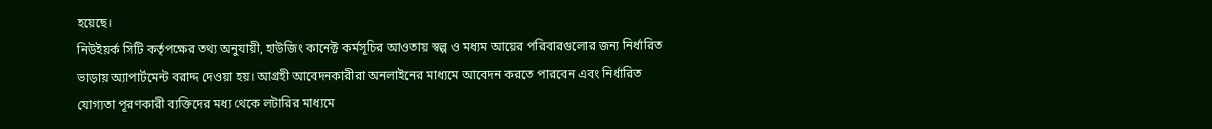হয়েছে।
নিউইয়র্ক সিটি কর্তৃপক্ষের তথ্য অনুযায়ী, হাউজিং কানেক্ট কর্মসূচির আওতায় স্বল্প ও মধ্যম আয়ের পরিবারগুলোর জন্য নির্ধারিত ভাড়ায় অ্যাপার্টমেন্ট বরাদ্দ দেওয়া হয়। আগ্রহী আবেদনকারীরা অনলাইনের মাধ্যমে আবেদন করতে পারবেন এবং নির্ধারিত যোগ্যতা পূরণকারী ব্যক্তিদের মধ্য থেকে লটারির মাধ্যমে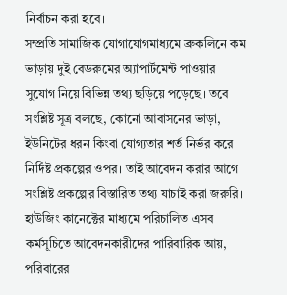নির্বাচন করা হবে।
সম্প্রতি সামাজিক যোগাযোগমাধ্যমে ব্রুকলিনে কম ভাড়ায় দুই বেডরুমের অ্যাপার্টমেন্ট পাওয়ার সুযোগ নিয়ে বিভিন্ন তথ্য ছড়িয়ে পড়েছে। তবে সংশ্লিষ্ট সূত্র বলছে, কোনো আবাসনের ভাড়া, ইউনিটের ধরন কিংবা যোগ্যতার শর্ত নির্ভর করে নির্দিষ্ট প্রকল্পের ওপর। তাই আবেদন করার আগে সংশ্লিষ্ট প্রকল্পের বিস্তারিত তথ্য যাচাই করা জরুরি।
হাউজিং কানেক্টের মাধ্যমে পরিচালিত এসব কর্মসূচিতে আবেদনকারীদের পারিবারিক আয়, পরিবারের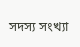সদস্য সংখ্যা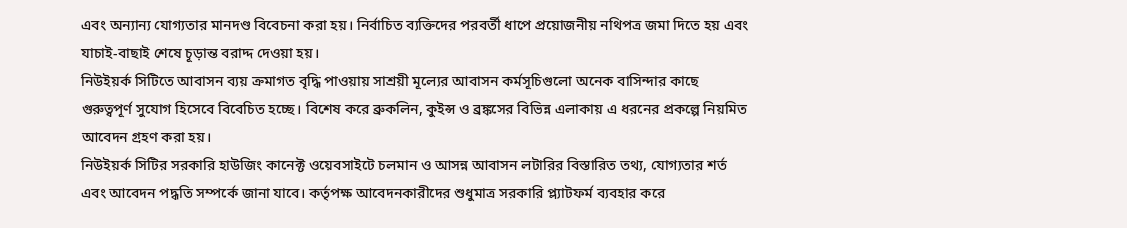এবং অন্যান্য যোগ্যতার মানদণ্ড বিবেচনা করা হয়। নির্বাচিত ব্যক্তিদের পরবর্তী ধাপে প্রয়োজনীয় নথিপত্র জমা দিতে হয় এবং যাচাই-বাছাই শেষে চূড়ান্ত বরাদ্দ দেওয়া হয়।
নিউইয়র্ক সিটিতে আবাসন ব্যয় ক্রমাগত বৃদ্ধি পাওয়ায় সাশ্রয়ী মূল্যের আবাসন কর্মসূচিগুলো অনেক বাসিন্দার কাছে গুরুত্বপূর্ণ সুযোগ হিসেবে বিবেচিত হচ্ছে। বিশেষ করে ব্রুকলিন, কুইন্স ও ব্রঙ্কসের বিভিন্ন এলাকায় এ ধরনের প্রকল্পে নিয়মিত আবেদন গ্রহণ করা হয়।
নিউইয়র্ক সিটির সরকারি হাউজিং কানেক্ট ওয়েবসাইটে চলমান ও আসন্ন আবাসন লটারির বিস্তারিত তথ্য, যোগ্যতার শর্ত এবং আবেদন পদ্ধতি সম্পর্কে জানা যাবে। কর্তৃপক্ষ আবেদনকারীদের শুধুমাত্র সরকারি প্ল্যাটফর্ম ব্যবহার করে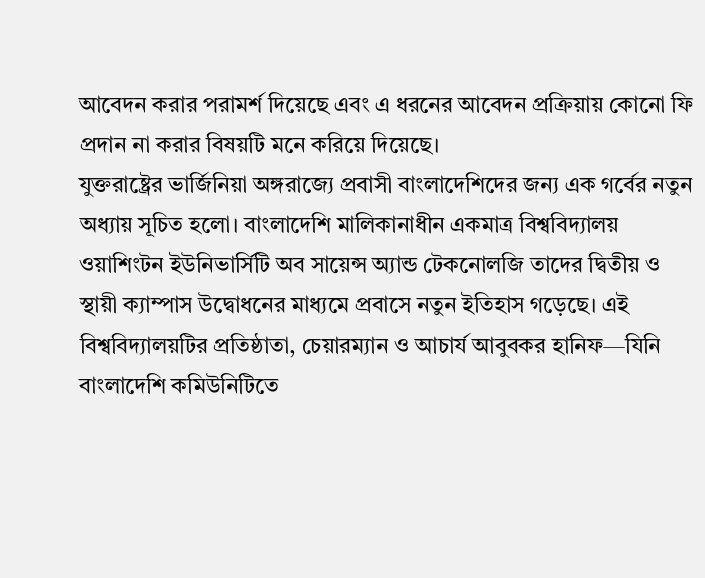আবেদন করার পরামর্শ দিয়েছে এবং এ ধরনের আবেদন প্রক্রিয়ায় কোনো ফি প্রদান না করার বিষয়টি মনে করিয়ে দিয়েছে।
যুক্তরাষ্ট্রের ভার্জিনিয়া অঙ্গরাজ্যে প্রবাসী বাংলাদেশিদের জন্য এক গর্বের নতুন অধ্যায় সূচিত হলো। বাংলাদেশি মালিকানাধীন একমাত্র বিশ্ববিদ্যালয় ওয়াশিংটন ইউনিভার্সিটি অব সায়েন্স অ্যান্ড টেকনোলজি তাদের দ্বিতীয় ও স্থায়ী ক্যাম্পাস উদ্বোধনের মাধ্যমে প্রবাসে নতুন ইতিহাস গড়েছে। এই বিশ্ববিদ্যালয়টির প্রতিষ্ঠাতা, চেয়ারম্যান ও আচার্য আবুবকর হানিফ—যিনি বাংলাদেশি কমিউনিটিতে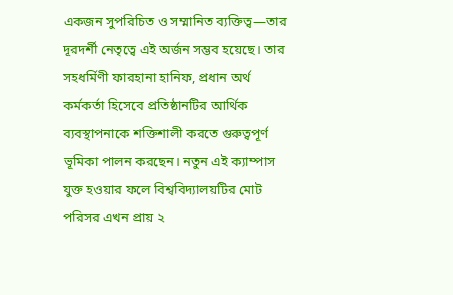একজন সুপরিচিত ও সম্মানিত ব্যক্তিত্ব—তার দূরদর্শী নেতৃত্বে এই অর্জন সম্ভব হয়েছে। তার সহধর্মিণী ফারহানা হানিফ, প্রধান অর্থ কর্মকর্তা হিসেবে প্রতিষ্ঠানটির আর্থিক ব্যবস্থাপনাকে শক্তিশালী করতে গুরুত্বপূর্ণ ভূমিকা পালন করছেন। নতুন এই ক্যাম্পাস যুক্ত হওয়ার ফলে বিশ্ববিদ্যালয়টির মোট পরিসর এখন প্রায় ২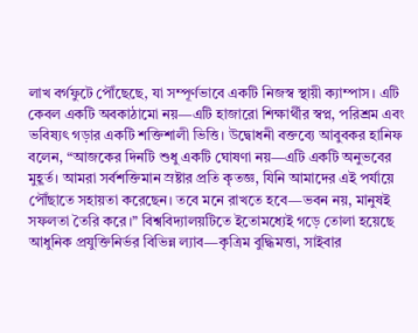লাখ বর্গফুটে পৌঁছেছে, যা সম্পূর্ণভাবে একটি নিজস্ব স্থায়ী ক্যাম্পাস। এটি কেবল একটি অবকাঠামো নয়—এটি হাজারো শিক্ষার্থীর স্বপ্ন, পরিশ্রম এবং ভবিষ্যৎ গড়ার একটি শক্তিশালী ভিত্তি। উদ্বোধনী বক্তব্যে আবুবকর হানিফ বলেন, “আজকের দিনটি শুধু একটি ঘোষণা নয়—এটি একটি অনুভবের মুহূর্ত। আমরা সর্বশক্তিমান স্রষ্টার প্রতি কৃতজ্ঞ, যিনি আমাদের এই পর্যায়ে পৌঁছাতে সহায়তা করেছেন। তবে মনে রাখতে হবে—ভবন নয়, মানুষই সফলতা তৈরি করে।” বিশ্ববিদ্যালয়টিতে ইতোমধ্যেই গড়ে তোলা হয়েছে আধুনিক প্রযুক্তিনির্ভর বিভিন্ন ল্যাব—কৃত্রিম বুদ্ধিমত্তা, সাইবার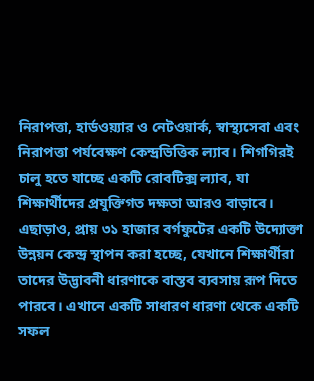নিরাপত্তা, হার্ডওয়্যার ও নেটওয়ার্ক, স্বাস্থ্যসেবা এবং নিরাপত্তা পর্যবেক্ষণ কেন্দ্রভিত্তিক ল্যাব। শিগগিরই চালু হতে যাচ্ছে একটি রোবটিক্স ল্যাব, যা শিক্ষার্থীদের প্রযুক্তিগত দক্ষতা আরও বাড়াবে। এছাড়াও, প্রায় ৩১ হাজার বর্গফুটের একটি উদ্যোক্তা উন্নয়ন কেন্দ্র স্থাপন করা হচ্ছে, যেখানে শিক্ষার্থীরা তাদের উদ্ভাবনী ধারণাকে বাস্তব ব্যবসায় রূপ দিতে পারবে। এখানে একটি সাধারণ ধারণা থেকে একটি সফল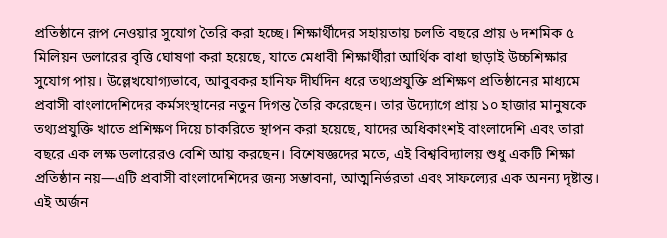প্রতিষ্ঠানে রূপ নেওয়ার সুযোগ তৈরি করা হচ্ছে। শিক্ষার্থীদের সহায়তায় চলতি বছরে প্রায় ৬ দশমিক ৫ মিলিয়ন ডলারের বৃত্তি ঘোষণা করা হয়েছে, যাতে মেধাবী শিক্ষার্থীরা আর্থিক বাধা ছাড়াই উচ্চশিক্ষার সুযোগ পায়। উল্লেখযোগ্যভাবে, আবুবকর হানিফ দীর্ঘদিন ধরে তথ্যপ্রযুক্তি প্রশিক্ষণ প্রতিষ্ঠানের মাধ্যমে প্রবাসী বাংলাদেশিদের কর্মসংস্থানের নতুন দিগন্ত তৈরি করেছেন। তার উদ্যোগে প্রায় ১০ হাজার মানুষকে তথ্যপ্রযুক্তি খাতে প্রশিক্ষণ দিয়ে চাকরিতে স্থাপন করা হয়েছে, যাদের অধিকাংশই বাংলাদেশি এবং তারা বছরে এক লক্ষ ডলারেরও বেশি আয় করছেন। বিশেষজ্ঞদের মতে, এই বিশ্ববিদ্যালয় শুধু একটি শিক্ষা প্রতিষ্ঠান নয়—এটি প্রবাসী বাংলাদেশিদের জন্য সম্ভাবনা, আত্মনির্ভরতা এবং সাফল্যের এক অনন্য দৃষ্টান্ত। এই অর্জন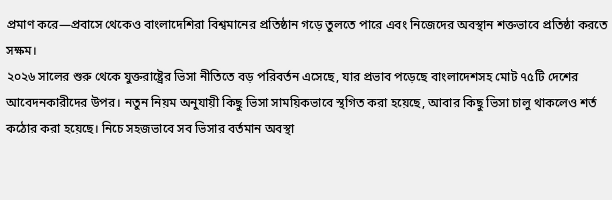প্রমাণ করে—প্রবাসে থেকেও বাংলাদেশিরা বিশ্বমানের প্রতিষ্ঠান গড়ে তুলতে পারে এবং নিজেদের অবস্থান শক্তভাবে প্রতিষ্ঠা করতে সক্ষম।
২০২৬ সালের শুরু থেকে যুক্তরাষ্ট্রের ভিসা নীতিতে বড় পরিবর্তন এসেছে, যার প্রভাব পড়েছে বাংলাদেশসহ মোট ৭৫টি দেশের আবেদনকারীদের উপর। নতুন নিয়ম অনুযায়ী কিছু ভিসা সাময়িকভাবে স্থগিত করা হয়েছে, আবার কিছু ভিসা চালু থাকলেও শর্ত কঠোর করা হয়েছে। নিচে সহজভাবে সব ভিসার বর্তমান অবস্থা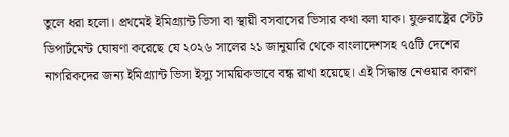তুলে ধরা হলো। প্রথমেই ইমিগ্র্যান্ট ভিসা বা স্থায়ী বসবাসের ভিসার কথা বলা যাক। যুক্তরাষ্ট্রের স্টেট ডিপার্টমেন্ট ঘোষণা করেছে যে ২০২৬ সালের ২১ জানুয়ারি থেকে বাংলাদেশসহ ৭৫টি দেশের নাগরিকদের জন্য ইমিগ্র্যান্ট ভিসা ইস্যু সাময়িকভাবে বন্ধ রাখা হয়েছে। এই সিদ্ধান্ত নেওয়ার কারণ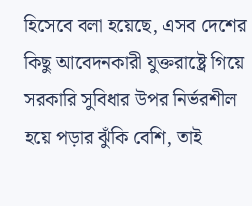হিসেবে বলা হয়েছে, এসব দেশের কিছু আবেদনকারী যুক্তরাষ্ট্রে গিয়ে সরকারি সুবিধার উপর নির্ভরশীল হয়ে পড়ার ঝুঁকি বেশি, তাই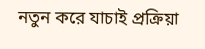নতুন করে যাচাই প্রক্রিয়া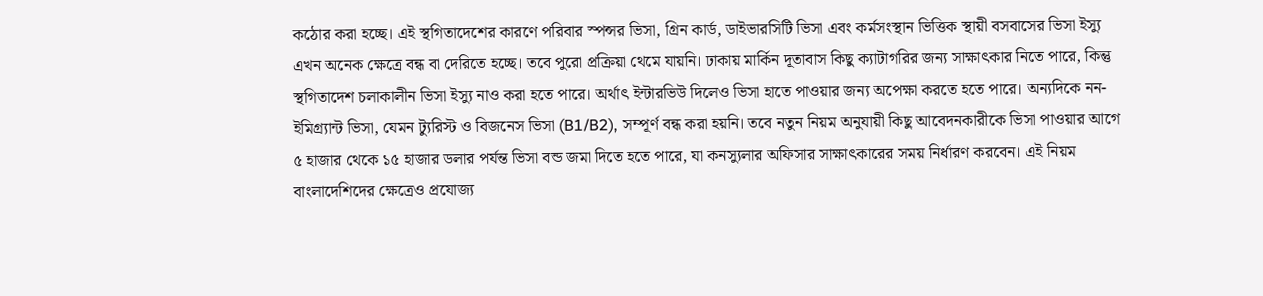কঠোর করা হচ্ছে। এই স্থগিতাদেশের কারণে পরিবার স্পন্সর ভিসা, গ্রিন কার্ড, ডাইভারসিটি ভিসা এবং কর্মসংস্থান ভিত্তিক স্থায়ী বসবাসের ভিসা ইস্যু এখন অনেক ক্ষেত্রে বন্ধ বা দেরিতে হচ্ছে। তবে পুরো প্রক্রিয়া থেমে যায়নি। ঢাকায় মার্কিন দূতাবাস কিছু ক্যাটাগরির জন্য সাক্ষাৎকার নিতে পারে, কিন্তু স্থগিতাদেশ চলাকালীন ভিসা ইস্যু নাও করা হতে পারে। অর্থাৎ ইন্টারভিউ দিলেও ভিসা হাতে পাওয়ার জন্য অপেক্ষা করতে হতে পারে। অন্যদিকে নন-ইমিগ্র্যান্ট ভিসা, যেমন ট্যুরিস্ট ও বিজনেস ভিসা (B1/B2), সম্পূর্ণ বন্ধ করা হয়নি। তবে নতুন নিয়ম অনুযায়ী কিছু আবেদনকারীকে ভিসা পাওয়ার আগে ৫ হাজার থেকে ১৫ হাজার ডলার পর্যন্ত ভিসা বন্ড জমা দিতে হতে পারে, যা কনস্যুলার অফিসার সাক্ষাৎকারের সময় নির্ধারণ করবেন। এই নিয়ম বাংলাদেশিদের ক্ষেত্রেও প্রযোজ্য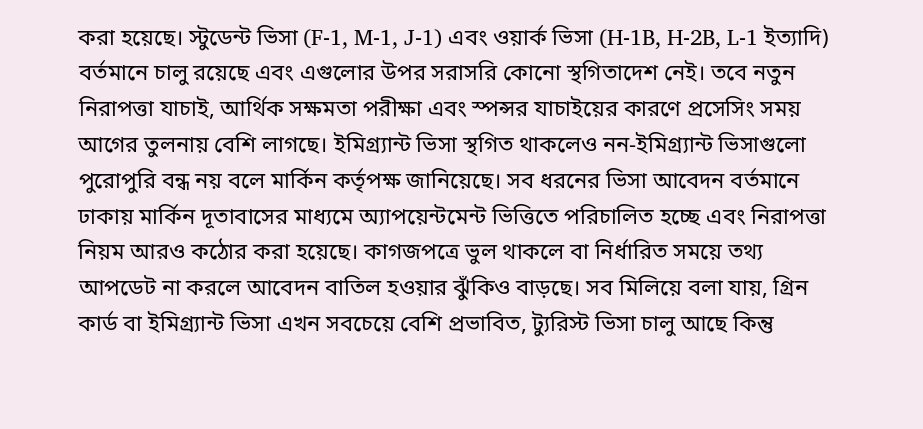করা হয়েছে। স্টুডেন্ট ভিসা (F-1, M-1, J-1) এবং ওয়ার্ক ভিসা (H-1B, H-2B, L-1 ইত্যাদি) বর্তমানে চালু রয়েছে এবং এগুলোর উপর সরাসরি কোনো স্থগিতাদেশ নেই। তবে নতুন নিরাপত্তা যাচাই, আর্থিক সক্ষমতা পরীক্ষা এবং স্পন্সর যাচাইয়ের কারণে প্রসেসিং সময় আগের তুলনায় বেশি লাগছে। ইমিগ্র্যান্ট ভিসা স্থগিত থাকলেও নন-ইমিগ্র্যান্ট ভিসাগুলো পুরোপুরি বন্ধ নয় বলে মার্কিন কর্তৃপক্ষ জানিয়েছে। সব ধরনের ভিসা আবেদন বর্তমানে ঢাকায় মার্কিন দূতাবাসের মাধ্যমে অ্যাপয়েন্টমেন্ট ভিত্তিতে পরিচালিত হচ্ছে এবং নিরাপত্তা নিয়ম আরও কঠোর করা হয়েছে। কাগজপত্রে ভুল থাকলে বা নির্ধারিত সময়ে তথ্য আপডেট না করলে আবেদন বাতিল হওয়ার ঝুঁকিও বাড়ছে। সব মিলিয়ে বলা যায়, গ্রিন কার্ড বা ইমিগ্র্যান্ট ভিসা এখন সবচেয়ে বেশি প্রভাবিত, ট্যুরিস্ট ভিসা চালু আছে কিন্তু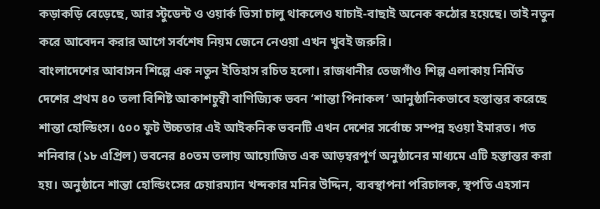কড়াকড়ি বেড়েছে, আর স্টুডেন্ট ও ওয়ার্ক ভিসা চালু থাকলেও যাচাই-বাছাই অনেক কঠোর হয়েছে। তাই নতুন করে আবেদন করার আগে সর্বশেষ নিয়ম জেনে নেওয়া এখন খুবই জরুরি।
বাংলাদেশের আবাসন শিল্পে এক নতুন ইতিহাস রচিত হলো। রাজধানীর তেজগাঁও শিল্প এলাকায় নির্মিত দেশের প্রথম ৪০ তলা বিশিষ্ট আকাশচুম্বী বাণিজ্যিক ভবন ‘শান্তা পিনাকল’ আনুষ্ঠানিকভাবে হস্তান্তর করেছে শান্তা হোল্ডিংস। ৫০০ ফুট উচ্চতার এই আইকনিক ভবনটি এখন দেশের সর্বোচ্চ সম্পন্ন হওয়া ইমারত। গত শনিবার (১৮ এপ্রিল) ভবনের ৪০তম তলায় আয়োজিত এক আড়ম্বরপূর্ণ অনুষ্ঠানের মাধ্যমে এটি হস্তান্তর করা হয়। অনুষ্ঠানে শান্তা হোল্ডিংসের চেয়ারম্যান খন্দকার মনির উদ্দিন, ব্যবস্থাপনা পরিচালক, স্থপতি এহসান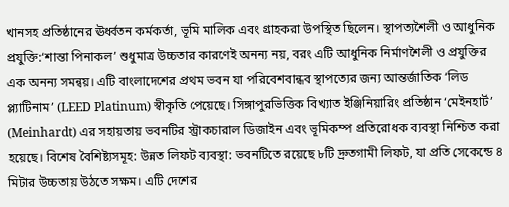খানসহ প্রতিষ্ঠানের ঊর্ধ্বতন কর্মকর্তা, ভূমি মালিক এবং গ্রাহকরা উপস্থিত ছিলেন। স্থাপত্যশৈলী ও আধুনিক প্রযুক্তি:‘শান্তা পিনাকল’ শুধুমাত্র উচ্চতার কারণেই অনন্য নয়, বরং এটি আধুনিক নির্মাণশৈলী ও প্রযুক্তির এক অনন্য সমন্বয়। এটি বাংলাদেশের প্রথম ভবন যা পরিবেশবান্ধব স্থাপত্যের জন্য আন্তর্জাতিক ‘লিড প্ল্যাটিনাম’ (LEED Platinum) স্বীকৃতি পেয়েছে। সিঙ্গাপুরভিত্তিক বিখ্যাত ইঞ্জিনিয়ারিং প্রতিষ্ঠান ‘মেইনহার্ট’ (Meinhardt) এর সহায়তায় ভবনটির স্ট্রাকচারাল ডিজাইন এবং ভূমিকম্প প্রতিরোধক ব্যবস্থা নিশ্চিত করা হয়েছে। বিশেষ বৈশিষ্ট্যসমূহ: উন্নত লিফট ব্যবস্থা: ভবনটিতে রয়েছে ৮টি দ্রুতগামী লিফট, যা প্রতি সেকেন্ডে ৪ মিটার উচ্চতায় উঠতে সক্ষম। এটি দেশের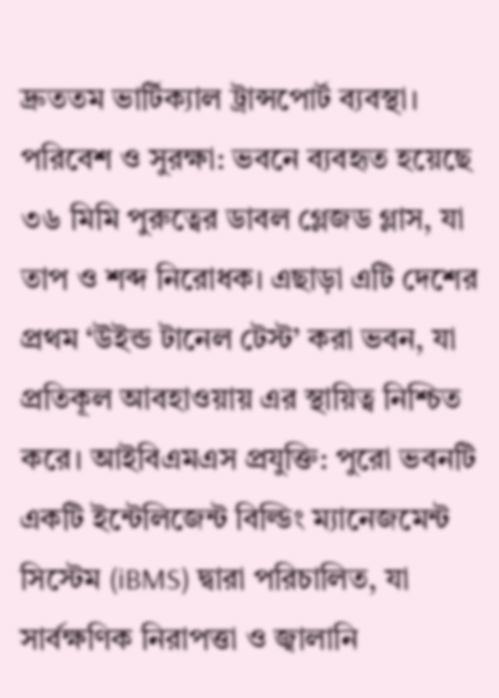দ্রুততম ভার্টিক্যাল ট্রান্সপোর্ট ব্যবস্থা। পরিবেশ ও সুরক্ষা: ভবনে ব্যবহৃত হয়েছে ৩৬ মিমি পুরুত্বের ডাবল গ্লেজড গ্লাস, যা তাপ ও শব্দ নিরোধক। এছাড়া এটি দেশের প্রথম ‘উইন্ড টানেল টেস্ট’ করা ভবন, যা প্রতিকূল আবহাওয়ায় এর স্থায়িত্ব নিশ্চিত করে। আইবিএমএস প্রযুক্তি: পুরো ভবনটি একটি ইন্টেলিজেন্ট বিল্ডিং ম্যানেজমেন্ট সিস্টেম (iBMS) দ্বারা পরিচালিত, যা সার্বক্ষণিক নিরাপত্তা ও জ্বালানি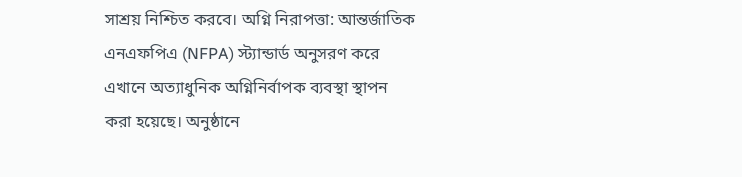সাশ্রয় নিশ্চিত করবে। অগ্নি নিরাপত্তা: আন্তর্জাতিক এনএফপিএ (NFPA) স্ট্যান্ডার্ড অনুসরণ করে এখানে অত্যাধুনিক অগ্নিনির্বাপক ব্যবস্থা স্থাপন করা হয়েছে। অনুষ্ঠানে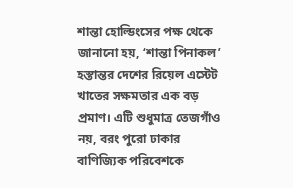শান্তা হোল্ডিংসের পক্ষ থেকে জানানো হয়, ‘শান্তা পিনাকল’ হস্তান্তর দেশের রিয়েল এস্টেট খাতের সক্ষমতার এক বড় প্রমাণ। এটি শুধুমাত্র তেজগাঁও নয়, বরং পুরো ঢাকার বাণিজ্যিক পরিবেশকে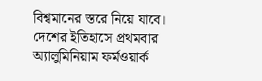বিশ্বমানের স্তরে নিয়ে যাবে। দেশের ইতিহাসে প্রথমবার অ্যালুমিনিয়াম ফর্মওয়ার্ক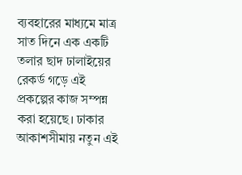ব্যবহারের মাধ্যমে মাত্র সাত দিনে এক একটি তলার ছাদ ঢালাইয়ের রেকর্ড গড়ে এই প্রকল্পের কাজ সম্পন্ন করা হয়েছে। ঢাকার আকাশসীমায় নতুন এই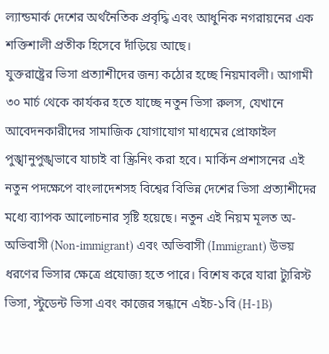ল্যান্ডমার্ক দেশের অর্থনৈতিক প্রবৃদ্ধি এবং আধুনিক নগরায়নের এক শক্তিশালী প্রতীক হিসেবে দাঁড়িয়ে আছে।
যুক্তরাষ্ট্রের ভিসা প্রত্যাশীদের জন্য কঠোর হচ্ছে নিয়মাবলী। আগামী ৩০ মার্চ থেকে কার্যকর হতে যাচ্ছে নতুন ভিসা রুলস, যেখানে আবেদনকারীদের সামাজিক যোগাযোগ মাধ্যমের প্রোফাইল পুঙ্খানুপুঙ্খভাবে যাচাই বা স্ক্রিনিং করা হবে। মার্কিন প্রশাসনের এই নতুন পদক্ষেপে বাংলাদেশসহ বিশ্বের বিভিন্ন দেশের ভিসা প্রত্যাশীদের মধ্যে ব্যাপক আলোচনার সৃষ্টি হয়েছে। নতুন এই নিয়ম মূলত অ-অভিবাসী (Non-immigrant) এবং অভিবাসী (Immigrant) উভয় ধরণের ভিসার ক্ষেত্রে প্রযোজ্য হতে পারে। বিশেষ করে যারা ট্যুরিস্ট ভিসা, স্টুডেন্ট ভিসা এবং কাজের সন্ধানে এইচ-১বি (H-1B)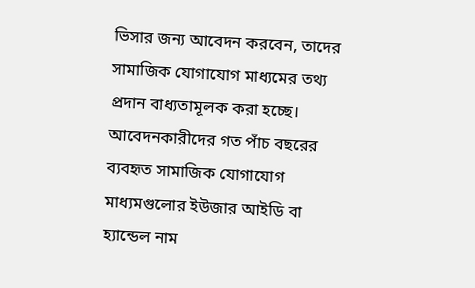ভিসার জন্য আবেদন করবেন, তাদের সামাজিক যোগাযোগ মাধ্যমের তথ্য প্রদান বাধ্যতামূলক করা হচ্ছে। আবেদনকারীদের গত পাঁচ বছরের ব্যবহৃত সামাজিক যোগাযোগ মাধ্যমগুলোর ইউজার আইডি বা হ্যান্ডেল নাম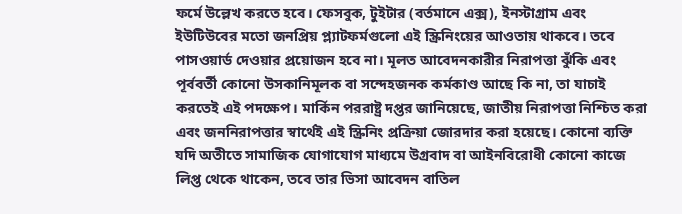ফর্মে উল্লেখ করতে হবে। ফেসবুক, টুইটার (বর্তমানে এক্স), ইনস্টাগ্রাম এবং ইউটিউবের মতো জনপ্রিয় প্ল্যাটফর্মগুলো এই স্ক্রিনিংয়ের আওতায় থাকবে। তবে পাসওয়ার্ড দেওয়ার প্রয়োজন হবে না। মূলত আবেদনকারীর নিরাপত্তা ঝুঁকি এবং পূর্ববর্তী কোনো উসকানিমূলক বা সন্দেহজনক কর্মকাণ্ড আছে কি না, তা যাচাই করতেই এই পদক্ষেপ। মার্কিন পররাষ্ট্র দপ্তর জানিয়েছে, জাতীয় নিরাপত্তা নিশ্চিত করা এবং জননিরাপত্তার স্বার্থেই এই স্ক্রিনিং প্রক্রিয়া জোরদার করা হয়েছে। কোনো ব্যক্তি যদি অতীতে সামাজিক যোগাযোগ মাধ্যমে উগ্রবাদ বা আইনবিরোধী কোনো কাজে লিপ্ত থেকে থাকেন, তবে তার ভিসা আবেদন বাতিল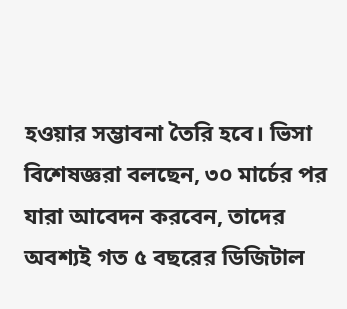হওয়ার সম্ভাবনা তৈরি হবে। ভিসা বিশেষজ্ঞরা বলছেন, ৩০ মার্চের পর যারা আবেদন করবেন, তাদের অবশ্যই গত ৫ বছরের ডিজিটাল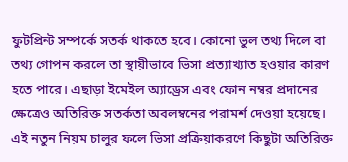ফুটপ্রিন্ট সম্পর্কে সতর্ক থাকতে হবে। কোনো ভুল তথ্য দিলে বা তথ্য গোপন করলে তা স্থায়ীভাবে ভিসা প্রত্যাখ্যাত হওয়ার কারণ হতে পারে। এছাড়া ইমেইল অ্যাড্রেস এবং ফোন নম্বর প্রদানের ক্ষেত্রেও অতিরিক্ত সতর্কতা অবলম্বনের পরামর্শ দেওয়া হয়েছে। এই নতুন নিয়ম চালুর ফলে ভিসা প্রক্রিয়াকরণে কিছুটা অতিরিক্ত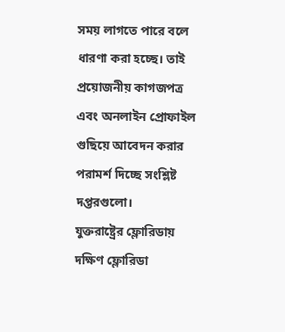সময় লাগতে পারে বলে ধারণা করা হচ্ছে। তাই প্রয়োজনীয় কাগজপত্র এবং অনলাইন প্রোফাইল গুছিয়ে আবেদন করার পরামর্শ দিচ্ছে সংশ্লিষ্ট দপ্তরগুলো।
যুক্তরাষ্ট্রের ফ্লোরিডায় দক্ষিণ ফ্লোরিডা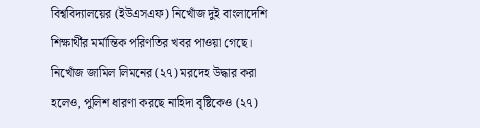বিশ্ববিদ্যালয়ের (ইউএসএফ) নিখোঁজ দুই বাংলাদেশি শিক্ষার্থীর মর্মান্তিক পরিণতির খবর পাওয়া গেছে। নিখোঁজ জামিল লিমনের (২৭) মরদেহ উদ্ধার করা হলেও, পুলিশ ধারণা করছে নাহিদা বৃষ্টিকেও (২৭)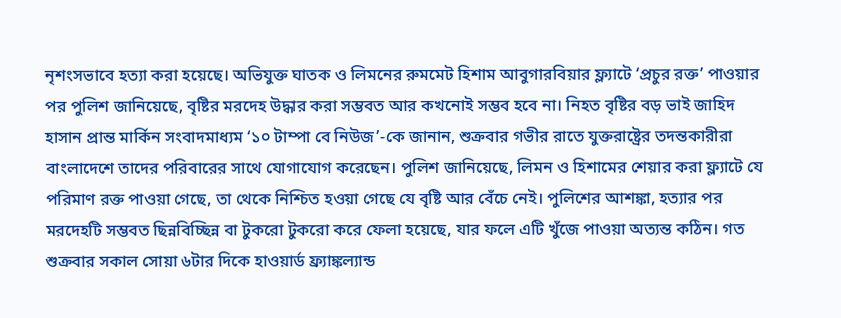নৃশংসভাবে হত্যা করা হয়েছে। অভিযুক্ত ঘাতক ও লিমনের রুমমেট হিশাম আবুগারবিয়ার ফ্ল্যাটে ‘প্রচুর রক্ত’ পাওয়ার পর পুলিশ জানিয়েছে, বৃষ্টির মরদেহ উদ্ধার করা সম্ভবত আর কখনোই সম্ভব হবে না। নিহত বৃষ্টির বড় ভাই জাহিদ হাসান প্রান্ত মার্কিন সংবাদমাধ্যম ‘১০ টাম্পা বে নিউজ’-কে জানান, শুক্রবার গভীর রাতে যুক্তরাষ্ট্রের তদন্তকারীরা বাংলাদেশে তাদের পরিবারের সাথে যোগাযোগ করেছেন। পুলিশ জানিয়েছে, লিমন ও হিশামের শেয়ার করা ফ্ল্যাটে যে পরিমাণ রক্ত পাওয়া গেছে, তা থেকে নিশ্চিত হওয়া গেছে যে বৃষ্টি আর বেঁচে নেই। পুলিশের আশঙ্কা, হত্যার পর মরদেহটি সম্ভবত ছিন্নবিচ্ছিন্ন বা টুকরো টুকরো করে ফেলা হয়েছে, যার ফলে এটি খুঁজে পাওয়া অত্যন্ত কঠিন। গত শুক্রবার সকাল সোয়া ৬টার দিকে হাওয়ার্ড ফ্র্যাঙ্কল্যান্ড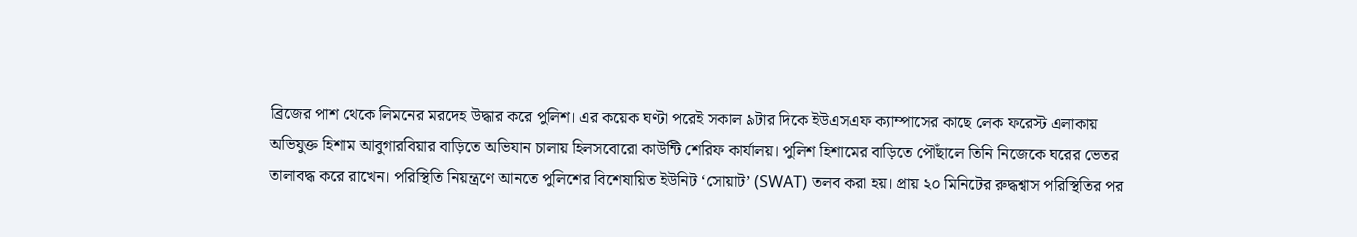ব্রিজের পাশ থেকে লিমনের মরদেহ উদ্ধার করে পুলিশ। এর কয়েক ঘণ্টা পরেই সকাল ৯টার দিকে ইউএসএফ ক্যাম্পাসের কাছে লেক ফরেস্ট এলাকায় অভিযুক্ত হিশাম আবুগারবিয়ার বাড়িতে অভিযান চালায় হিলসবোরো কাউন্টি শেরিফ কার্যালয়। পুলিশ হিশামের বাড়িতে পৌঁছালে তিনি নিজেকে ঘরের ভেতর তালাবদ্ধ করে রাখেন। পরিস্থিতি নিয়ন্ত্রণে আনতে পুলিশের বিশেষায়িত ইউনিট ‘সোয়াট’ (SWAT) তলব করা হয়। প্রায় ২০ মিনিটের রুদ্ধশ্বাস পরিস্থিতির পর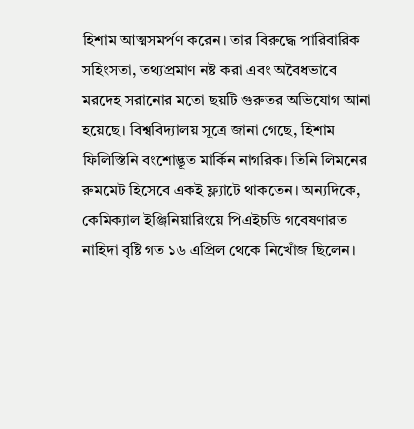হিশাম আত্মসমর্পণ করেন। তার বিরুদ্ধে পারিবারিক সহিংসতা, তথ্যপ্রমাণ নষ্ট করা এবং অবৈধভাবে মরদেহ সরানোর মতো ছয়টি গুরুতর অভিযোগ আনা হয়েছে। বিশ্ববিদ্যালয় সূত্রে জানা গেছে, হিশাম ফিলিস্তিনি বংশোদ্ভূত মার্কিন নাগরিক। তিনি লিমনের রুমমেট হিসেবে একই ফ্ল্যাটে থাকতেন। অন্যদিকে, কেমিক্যাল ইঞ্জিনিয়ারিংয়ে পিএইচডি গবেষণারত নাহিদা বৃষ্টি গত ১৬ এপ্রিল থেকে নিখোঁজ ছিলেন।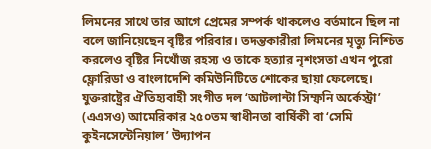লিমনের সাথে তার আগে প্রেমের সম্পর্ক থাকলেও বর্তমানে ছিল না বলে জানিয়েছেন বৃষ্টির পরিবার। তদন্তকারীরা লিমনের মৃত্যু নিশ্চিত করলেও বৃষ্টির নিখোঁজ রহস্য ও তাকে হত্যার নৃশংসতা এখন পুরো ফ্লোরিডা ও বাংলাদেশি কমিউনিটিতে শোকের ছায়া ফেলেছে।
যুক্তরাষ্ট্রের ঐতিহ্যবাহী সংগীত দল ‘আটলান্টা সিম্ফনি অর্কেস্ট্রা’ (এএসও) আমেরিকার ২৫০তম স্বাধীনতা বার্ষিকী বা ‘সেমি কুইনসেন্টেনিয়াল’ উদ্যাপন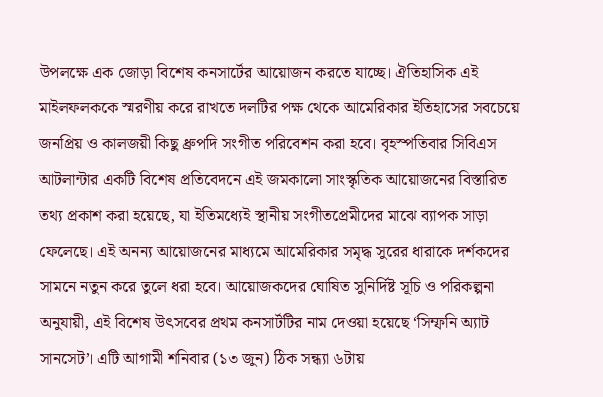উপলক্ষে এক জোড়া বিশেষ কনসার্টের আয়োজন করতে যাচ্ছে। ঐতিহাসিক এই মাইলফলককে স্মরণীয় করে রাখতে দলটির পক্ষ থেকে আমেরিকার ইতিহাসের সবচেয়ে জনপ্রিয় ও কালজয়ী কিছু ধ্রুপদি সংগীত পরিবেশন করা হবে। বৃহস্পতিবার সিবিএস আটলান্টার একটি বিশেষ প্রতিবেদনে এই জমকালো সাংস্কৃতিক আয়োজনের বিস্তারিত তথ্য প্রকাশ করা হয়েছে, যা ইতিমধ্যেই স্থানীয় সংগীতপ্রেমীদের মাঝে ব্যাপক সাড়া ফেলেছে। এই অনন্য আয়োজনের মাধ্যমে আমেরিকার সমৃদ্ধ সুরের ধারাকে দর্শকদের সামনে নতুন করে তুলে ধরা হবে। আয়োজকদের ঘোষিত সুনির্দিষ্ট সূচি ও পরিকল্পনা অনুযায়ী, এই বিশেষ উৎসবের প্রথম কনসার্টটির নাম দেওয়া হয়েছে ‘সিম্ফনি অ্যাট সানসেট’। এটি আগামী শনিবার (১৩ জুন) ঠিক সন্ধ্যা ৬টায়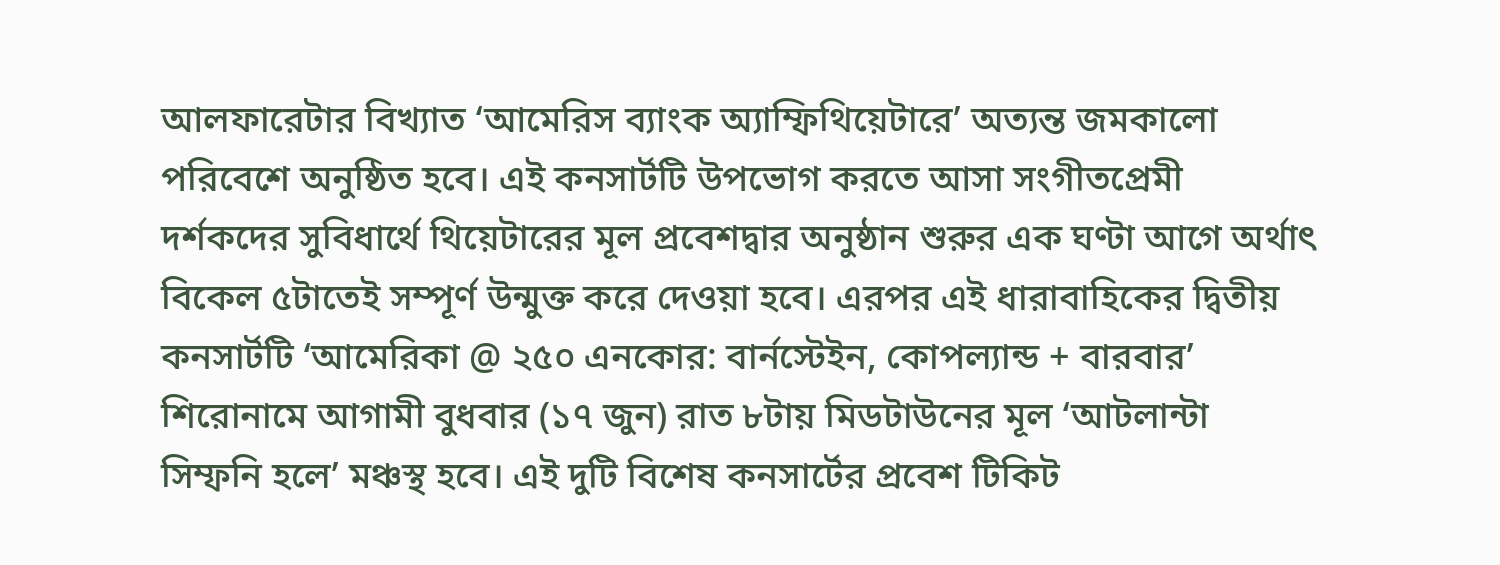আলফারেটার বিখ্যাত ‘আমেরিস ব্যাংক অ্যাম্ফিথিয়েটারে’ অত্যন্ত জমকালো পরিবেশে অনুষ্ঠিত হবে। এই কনসার্টটি উপভোগ করতে আসা সংগীতপ্রেমী দর্শকদের সুবিধার্থে থিয়েটারের মূল প্রবেশদ্বার অনুষ্ঠান শুরুর এক ঘণ্টা আগে অর্থাৎ বিকেল ৫টাতেই সম্পূর্ণ উন্মুক্ত করে দেওয়া হবে। এরপর এই ধারাবাহিকের দ্বিতীয় কনসার্টটি ‘আমেরিকা @ ২৫০ এনকোর: বার্নস্টেইন, কোপল্যান্ড + বারবার’ শিরোনামে আগামী বুধবার (১৭ জুন) রাত ৮টায় মিডটাউনের মূল ‘আটলান্টা সিম্ফনি হলে’ মঞ্চস্থ হবে। এই দুটি বিশেষ কনসার্টের প্রবেশ টিকিট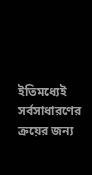ইতিমধ্যেই সর্বসাধারণের ক্রয়ের জন্য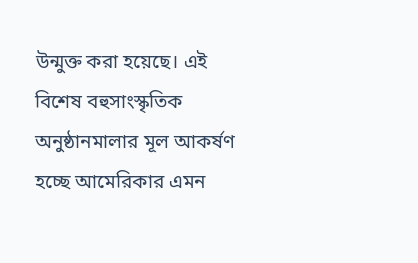উন্মুক্ত করা হয়েছে। এই বিশেষ বহুসাংস্কৃতিক অনুষ্ঠানমালার মূল আকর্ষণ হচ্ছে আমেরিকার এমন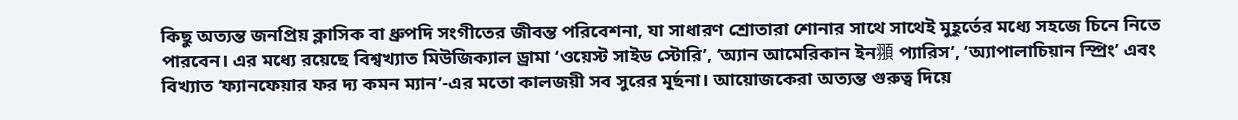কিছু অত্যন্ত জনপ্রিয় ক্লাসিক বা ধ্রুপদি সংগীতের জীবন্ত পরিবেশনা, যা সাধারণ শ্রোতারা শোনার সাথে সাথেই মুহূর্তের মধ্যে সহজে চিনে নিতে পারবেন। এর মধ্যে রয়েছে বিশ্বখ্যাত মিউজিক্যাল ড্রামা ‘ওয়েস্ট সাইড স্টোরি’, ‘অ্যান আমেরিকান ইন頨 প্যারিস’, ‘অ্যাপালাচিয়ান স্প্রিং’ এবং বিখ্যাত ‘ফ্যানফেয়ার ফর দ্য কমন ম্যান’-এর মতো কালজয়ী সব সুরের মূর্ছনা। আয়োজকেরা অত্যন্ত গুরুত্ব দিয়ে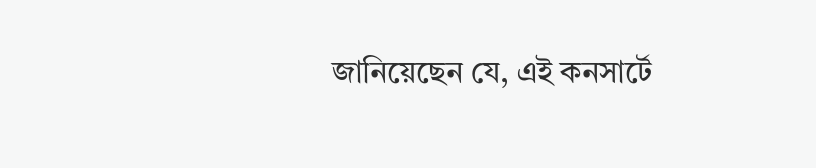জানিয়েছেন যে, এই কনসার্টে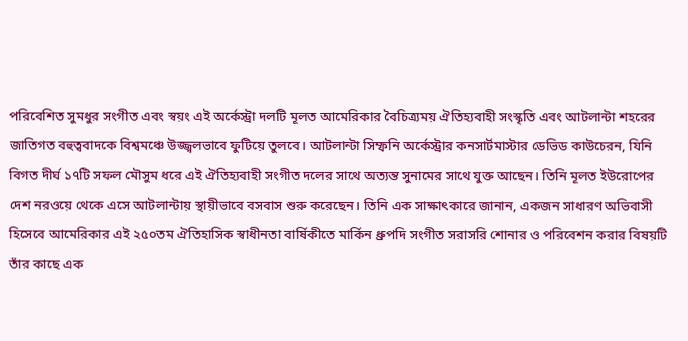পরিবেশিত সুমধুর সংগীত এবং স্বয়ং এই অর্কেস্ট্রা দলটি মূলত আমেরিকার বৈচিত্র্যময় ঐতিহ্যবাহী সংস্কৃতি এবং আটলান্টা শহরের জাতিগত বহুত্ববাদকে বিশ্বমঞ্চে উজ্জ্বলভাবে ফুটিয়ে তুলবে। আটলান্টা সিম্ফনি অর্কেস্ট্রার কনসার্টমাস্টার ডেভিড কাউচেরন, যিনি বিগত দীর্ঘ ১৭টি সফল মৌসুম ধরে এই ঐতিহ্যবাহী সংগীত দলের সাথে অত্যন্ত সুনামের সাথে যুক্ত আছেন। তিনি মূলত ইউরোপের দেশ নরওয়ে থেকে এসে আটলান্টায় স্থায়ীভাবে বসবাস শুরু করেছেন। তিনি এক সাক্ষাৎকারে জানান, একজন সাধারণ অভিবাসী হিসেবে আমেরিকার এই ২৫০তম ঐতিহাসিক স্বাধীনতা বার্ষিকীতে মার্কিন ধ্রুপদি সংগীত সরাসরি শোনার ও পরিবেশন করার বিষয়টি তাঁর কাছে এক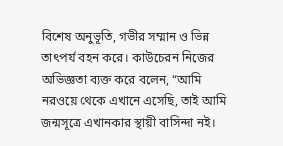বিশেষ অনুভূতি, গভীর সম্মান ও ভিন্ন তাৎপর্য বহন করে। কাউচেরন নিজের অভিজ্ঞতা ব্যক্ত করে বলেন, “আমি নরওয়ে থেকে এখানে এসেছি, তাই আমি জন্মসূত্রে এখানকার স্থায়ী বাসিন্দা নই।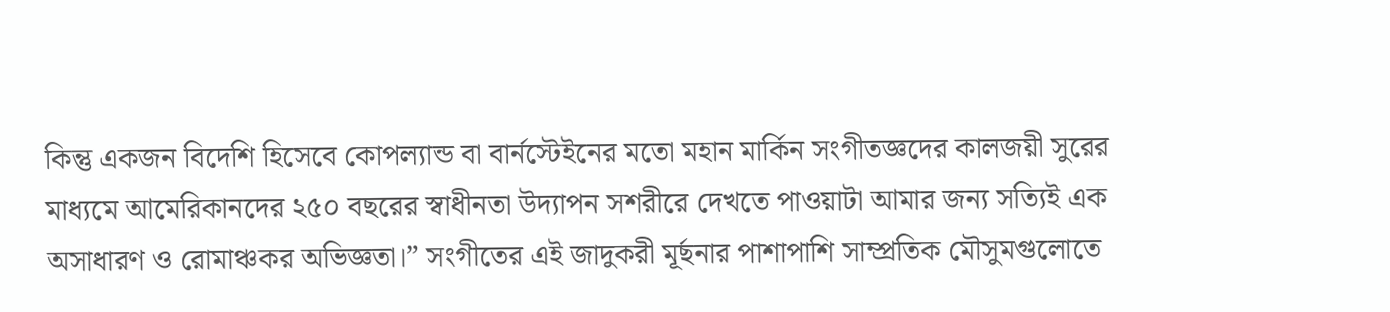কিন্তু একজন বিদেশি হিসেবে কোপল্যান্ড বা বার্নস্টেইনের মতো মহান মার্কিন সংগীতজ্ঞদের কালজয়ী সুরের মাধ্যমে আমেরিকানদের ২৫০ বছরের স্বাধীনতা উদ্যাপন সশরীরে দেখতে পাওয়াটা আমার জন্য সত্যিই এক অসাধারণ ও রোমাঞ্চকর অভিজ্ঞতা।” সংগীতের এই জাদুকরী মূর্ছনার পাশাপাশি সাম্প্রতিক মৌসুমগুলোতে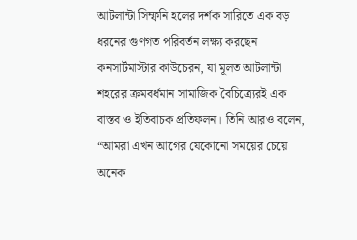আটলান্টা সিম্ফনি হলের দর্শক সারিতে এক বড় ধরনের গুণগত পরিবর্তন লক্ষ্য করছেন কনসার্টমাস্টার কাউচেরন, যা মূলত আটলান্টা শহরের ক্রমবর্ধমান সামাজিক বৈচিত্র্যেরই এক বাস্তব ও ইতিবাচক প্রতিফলন। তিনি আরও বলেন, “আমরা এখন আগের যেকোনো সময়ের চেয়ে অনেক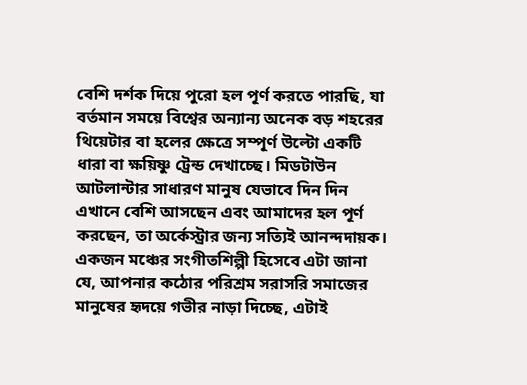বেশি দর্শক দিয়ে পুরো হল পূর্ণ করতে পারছি, যা বর্তমান সময়ে বিশ্বের অন্যান্য অনেক বড় শহরের থিয়েটার বা হলের ক্ষেত্রে সম্পূর্ণ উল্টো একটি ধারা বা ক্ষয়িষ্ণু ট্রেন্ড দেখাচ্ছে। মিডটাউন আটলান্টার সাধারণ মানুষ যেভাবে দিন দিন এখানে বেশি আসছেন এবং আমাদের হল পূর্ণ করছেন, তা অর্কেস্ট্রার জন্য সত্যিই আনন্দদায়ক। একজন মঞ্চের সংগীতশিল্পী হিসেবে এটা জানা যে, আপনার কঠোর পরিশ্রম সরাসরি সমাজের মানুষের হৃদয়ে গভীর নাড়া দিচ্ছে, এটাই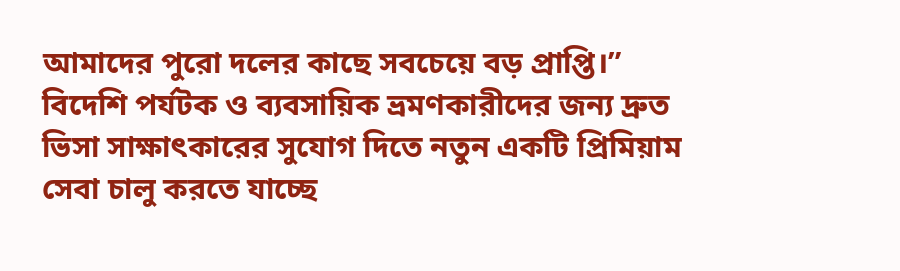আমাদের পুরো দলের কাছে সবচেয়ে বড় প্রাপ্তি।”
বিদেশি পর্যটক ও ব্যবসায়িক ভ্রমণকারীদের জন্য দ্রুত ভিসা সাক্ষাৎকারের সুযোগ দিতে নতুন একটি প্রিমিয়াম সেবা চালু করতে যাচ্ছে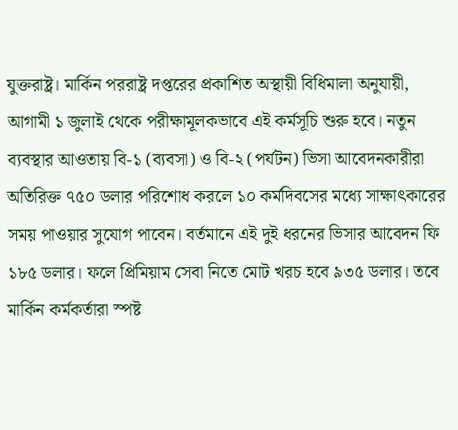যুক্তরাষ্ট্র। মার্কিন পররাষ্ট্র দপ্তরের প্রকাশিত অস্থায়ী বিধিমালা অনুযায়ী, আগামী ১ জুলাই থেকে পরীক্ষামূলকভাবে এই কর্মসূচি শুরু হবে। নতুন ব্যবস্থার আওতায় বি-১ (ব্যবসা) ও বি-২ (পর্যটন) ভিসা আবেদনকারীরা অতিরিক্ত ৭৫০ ডলার পরিশোধ করলে ১০ কর্মদিবসের মধ্যে সাক্ষাৎকারের সময় পাওয়ার সুযোগ পাবেন। বর্তমানে এই দুই ধরনের ভিসার আবেদন ফি ১৮৫ ডলার। ফলে প্রিমিয়াম সেবা নিতে মোট খরচ হবে ৯৩৫ ডলার। তবে মার্কিন কর্মকর্তারা স্পষ্ট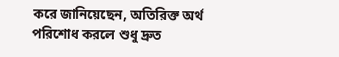করে জানিয়েছেন, অতিরিক্ত অর্থ পরিশোধ করলে শুধু দ্রুত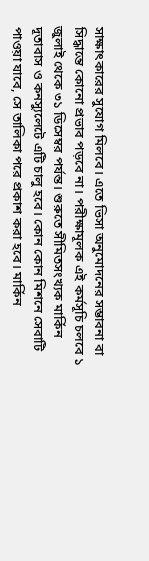সাক্ষাৎকারের সুযোগ মিলবে। এতে ভিসা অনুমোদনের সম্ভাবনা বা সিদ্ধান্তে কোনো প্রভাব পড়বে না। পরীক্ষামূলক এই কর্মসূচি চলবে ১ জুলাই থেকে ৩১ ডিসেম্বর পর্যন্ত। শুরুতে সীমিতসংখ্যক মার্কিন দূতাবাস ও কনস্যুলেটে এটি চালু হবে। কোন কোন মিশনে সেবাটি পাওয়া যাবে, সে তালিকা পরে প্রকাশ করা হবে। মার্কিন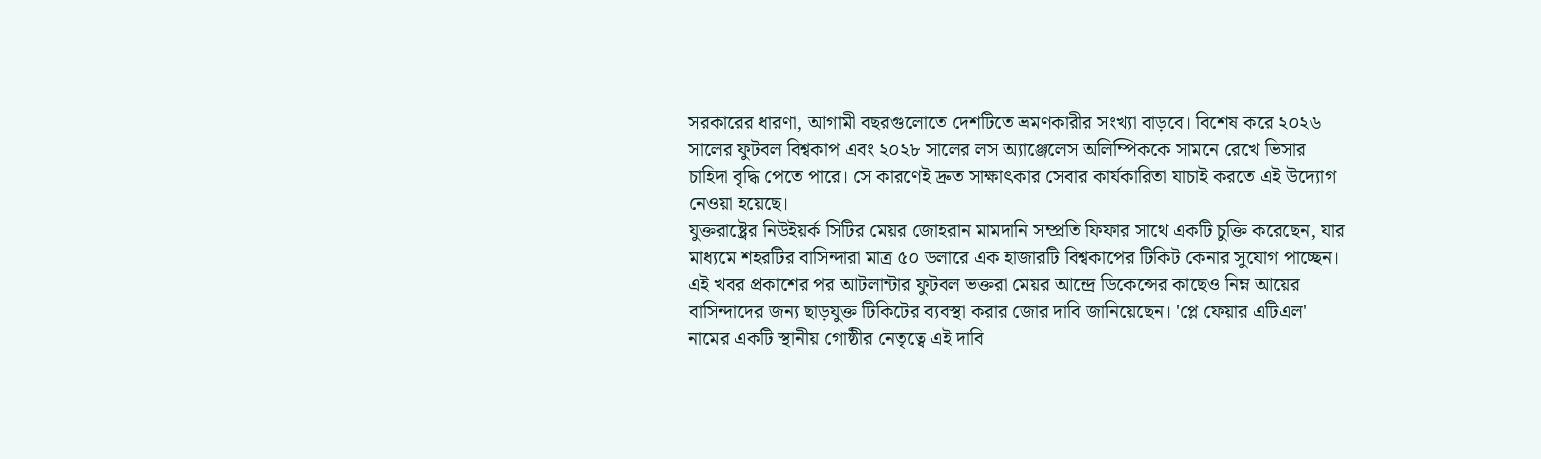সরকারের ধারণা, আগামী বছরগুলোতে দেশটিতে ভ্রমণকারীর সংখ্যা বাড়বে। বিশেষ করে ২০২৬ সালের ফুটবল বিশ্বকাপ এবং ২০২৮ সালের লস অ্যাঞ্জেলেস অলিম্পিককে সামনে রেখে ভিসার চাহিদা বৃদ্ধি পেতে পারে। সে কারণেই দ্রুত সাক্ষাৎকার সেবার কার্যকারিতা যাচাই করতে এই উদ্যোগ নেওয়া হয়েছে।
যুক্তরাষ্ট্রের নিউইয়র্ক সিটির মেয়র জোহরান মামদানি সম্প্রতি ফিফার সাথে একটি চুক্তি করেছেন, যার মাধ্যমে শহরটির বাসিন্দারা মাত্র ৫০ ডলারে এক হাজারটি বিশ্বকাপের টিকিট কেনার সুযোগ পাচ্ছেন। এই খবর প্রকাশের পর আটলান্টার ফুটবল ভক্তরা মেয়র আন্দ্রে ডিকেন্সের কাছেও নিম্ন আয়ের বাসিন্দাদের জন্য ছাড়যুক্ত টিকিটের ব্যবস্থা করার জোর দাবি জানিয়েছেন। 'প্লে ফেয়ার এটিএল' নামের একটি স্থানীয় গোষ্ঠীর নেতৃত্বে এই দাবি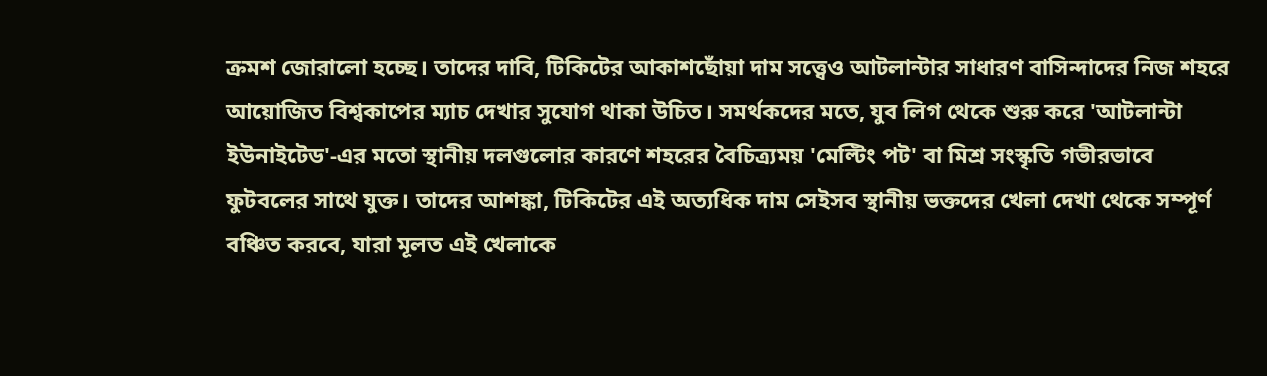ক্রমশ জোরালো হচ্ছে। তাদের দাবি, টিকিটের আকাশছোঁয়া দাম সত্ত্বেও আটলান্টার সাধারণ বাসিন্দাদের নিজ শহরে আয়োজিত বিশ্বকাপের ম্যাচ দেখার সুযোগ থাকা উচিত। সমর্থকদের মতে, যুব লিগ থেকে শুরু করে 'আটলান্টা ইউনাইটেড'-এর মতো স্থানীয় দলগুলোর কারণে শহরের বৈচিত্র্যময় 'মেল্টিং পট' বা মিশ্র সংস্কৃতি গভীরভাবে ফুটবলের সাথে যুক্ত। তাদের আশঙ্কা, টিকিটের এই অত্যধিক দাম সেইসব স্থানীয় ভক্তদের খেলা দেখা থেকে সম্পূর্ণ বঞ্চিত করবে, যারা মূলত এই খেলাকে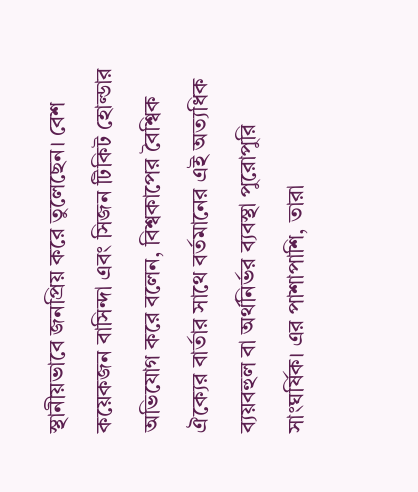স্থানীয়ভাবে জনপ্রিয় করে তুলেছেন। বেশ কয়েকজন বাসিন্দা এবং সিজন টিকিট হোল্ডার অভিযোগ করে বলেন, বিশ্বকাপের বৈশ্বিক ঐক্যের বার্তার সাথে বর্তমানের এই অত্যধিক ব্যয়বহুল বা অর্থনির্ভর ব্যবস্থা পুরোপুরি সাংঘর্ষিক। এর পাশাপাশি, তারা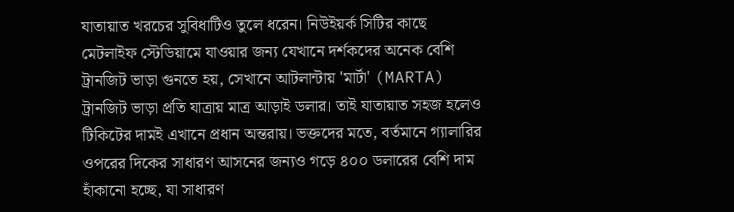যাতায়াত খরচের সুবিধাটিও তুলে ধরেন। নিউইয়র্ক সিটির কাছে মেটলাইফ স্টেডিয়ামে যাওয়ার জন্য যেখানে দর্শকদের অনেক বেশি ট্রানজিট ভাড়া গুনতে হয়, সেখানে আটলান্টায় 'মার্টা' (MARTA) ট্রানজিট ভাড়া প্রতি যাত্রায় মাত্র আড়াই ডলার। তাই যাতায়াত সহজ হলেও টিকিটের দামই এখানে প্রধান অন্তরায়। ভক্তদের মতে, বর্তমানে গ্যালারির ওপরের দিকের সাধারণ আসনের জন্যও গড়ে ৪০০ ডলারের বেশি দাম হাঁকানো হচ্ছে, যা সাধারণ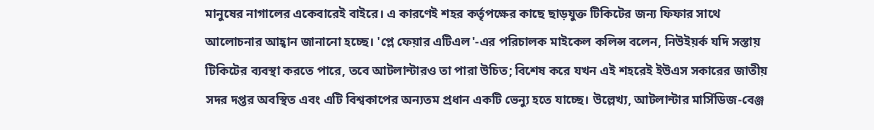মানুষের নাগালের একেবারেই বাইরে। এ কারণেই শহর কর্তৃপক্ষের কাছে ছাড়যুক্ত টিকিটের জন্য ফিফার সাথে আলোচনার আহ্বান জানানো হচ্ছে। 'প্লে ফেয়ার এটিএল'-এর পরিচালক মাইকেল কলিন্স বলেন, নিউইয়র্ক যদি সস্তায় টিকিটের ব্যবস্থা করতে পারে, তবে আটলান্টারও তা পারা উচিত; বিশেষ করে যখন এই শহরেই ইউএস সকারের জাতীয় সদর দপ্তর অবস্থিত এবং এটি বিশ্বকাপের অন্যতম প্রধান একটি ভেন্যু হতে যাচ্ছে। উল্লেখ্য, আটলান্টার মার্সিডিজ-বেঞ্জ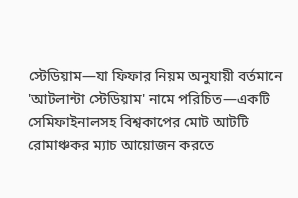স্টেডিয়াম—যা ফিফার নিয়ম অনুযায়ী বর্তমানে 'আটলান্টা স্টেডিয়াম' নামে পরিচিত—একটি সেমিফাইনালসহ বিশ্বকাপের মোট আটটি রোমাঞ্চকর ম্যাচ আয়োজন করতে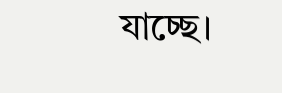যাচ্ছে।